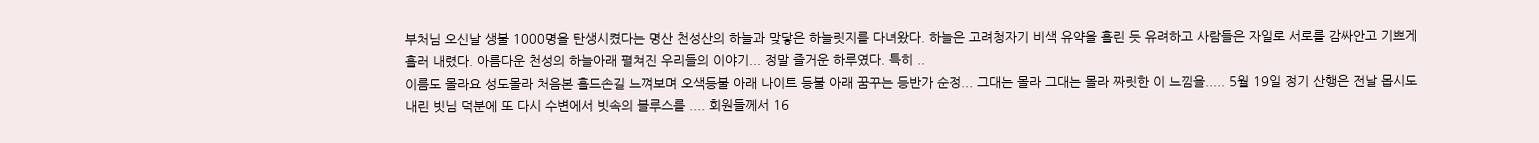부처님 오신날 생불 1000명을 탄생시켰다는 명산 천성산의 하늘과 맞닿은 하늘릿지를 다녀왔다. 하늘은 고려청자기 비색 유약을 흘린 듯 유려하고 사람들은 자일로 서로를 감싸안고 기쁘게 흘러 내렸다. 아름다운 천성의 하늘아래 펼쳐진 우리들의 이야기... 정말 즐거운 하루였다. 특히 ..
이름도 몰라요 성도몰라 처음본 홀드손길 느껴보며 오색등불 아래 나이트 등불 아래 꿈꾸는 등반가 순정... 그대는 몰라 그대는 몰라 짜릿한 이 느낌을..... 5월 19일 정기 산행은 전날 몹시도 내린 빗님 덕분에 또 다시 수변에서 빗속의 블루스를 .... 회원들께서 16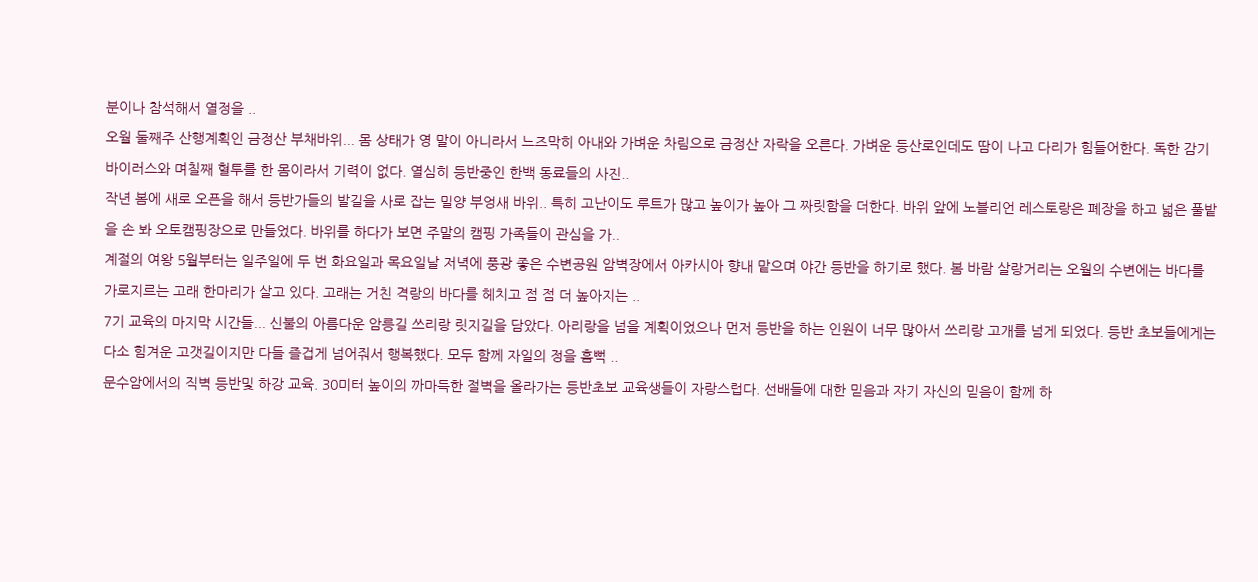분이나 참석해서 열정을 ..
오월 둘째주 산행계획인 금정산 부채바위... 몸 상태가 영 말이 아니라서 느즈막히 아내와 가벼운 차림으로 금정산 자락을 오른다. 가벼운 등산로인데도 땀이 나고 다리가 힘들어한다. 독한 감기 바이러스와 며칠째 혈투를 한 몸이라서 기력이 없다. 열심히 등반중인 한백 동료들의 사진..
작년 봄에 새로 오픈을 해서 등반가들의 발길을 사로 잡는 밀양 부엉새 바위.. 특히 고난이도 루트가 많고 높이가 높아 그 짜릿함을 더한다. 바위 앞에 노블리언 레스토랑은 폐장을 하고 넓은 풀밭을 손 봐 오토캠핑장으로 만들었다. 바위를 하다가 보면 주말의 캠핑 가족들이 관심을 가..
계절의 여왕 5월부터는 일주일에 두 번 화요일과 목요일날 저녁에 풍광 좋은 수변공원 암벽장에서 아카시아 향내 맡으며 야간 등반을 하기로 했다. 봄 바람 살랑거리는 오월의 수변에는 바다를 가로지르는 고래 한마리가 살고 있다. 고래는 거친 격랑의 바다를 헤치고 점 점 더 높아지는 ..
7기 교육의 마지막 시간들... 신불의 아름다운 암릉길 쓰리랑 릿지길을 담았다. 아리랑을 넘을 계획이었으나 먼저 등반을 하는 인원이 너무 많아서 쓰리랑 고개를 넘게 되었다. 등반 초보들에게는 다소 힘겨운 고갯길이지만 다들 즐겁게 넘어줘서 행복했다. 모두 함께 자일의 정을 흠뻑 ..
문수암에서의 직벽 등반및 하강 교육. 30미터 높이의 까마득한 절벽을 올라가는 등반초보 교육생들이 자랑스럽다. 선배들에 대한 믿음과 자기 자신의 믿음이 함께 하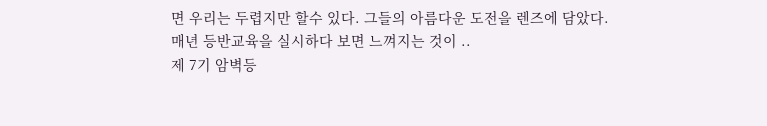면 우리는 두렵지만 할수 있다. 그들의 아름다운 도전을 렌즈에 담았다. 매년 등반교육을 실시하다 보면 느껴지는 것이 ..
제 7기 암벽등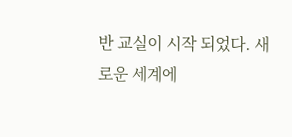반 교실이 시작 되었다. 새로운 세계에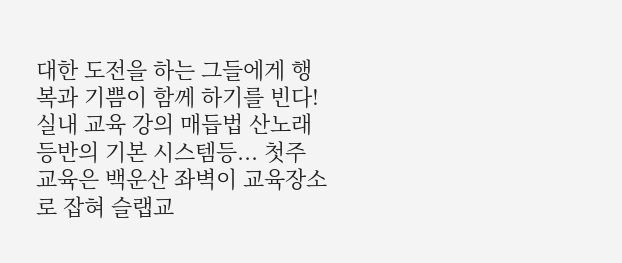대한 도전을 하는 그들에게 행복과 기쁨이 함께 하기를 빈다! 실내 교육 강의 매듭법 산노래 등반의 기본 시스템등... 첫주 교육은 백운산 좌벽이 교육장소로 잡혀 슬랩교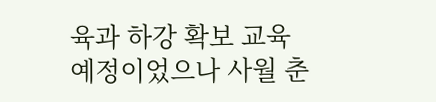육과 하강 확보 교육 예정이었으나 사월 춘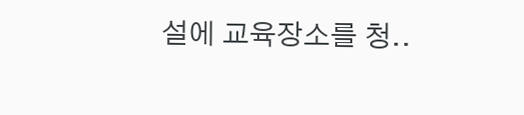설에 교육장소를 청..